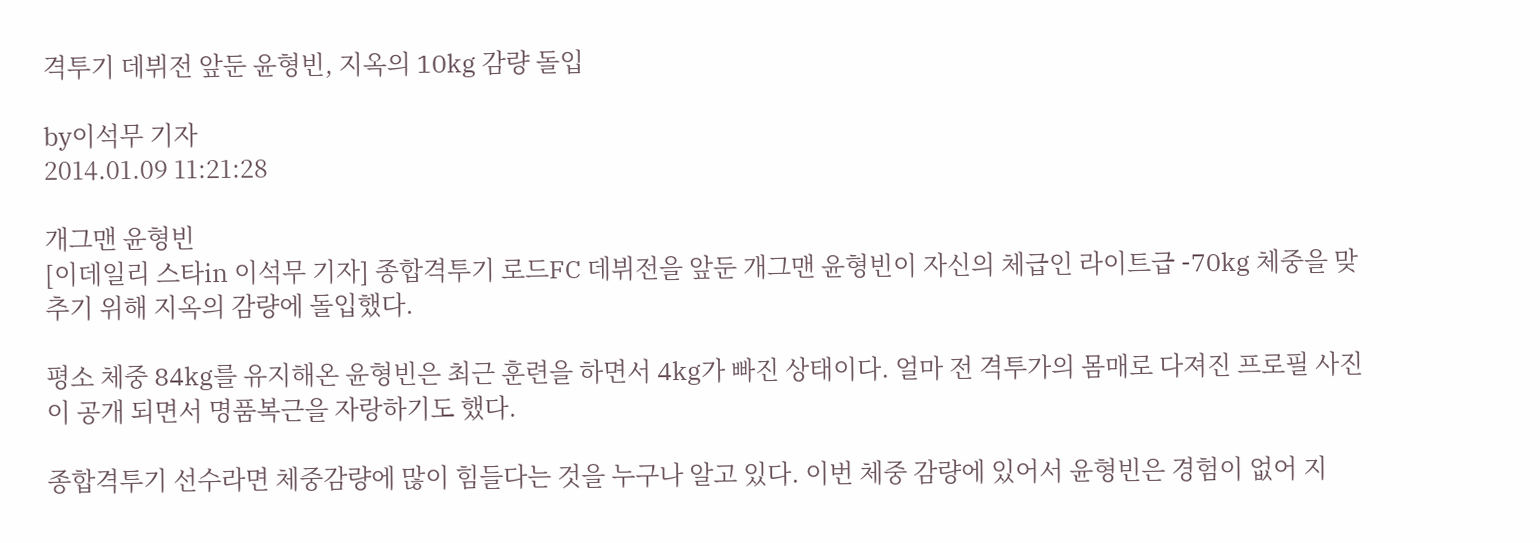격투기 데뷔전 앞둔 윤형빈, 지옥의 10kg 감량 돌입

by이석무 기자
2014.01.09 11:21:28

개그맨 윤형빈
[이데일리 스타in 이석무 기자] 종합격투기 로드FC 데뷔전을 앞둔 개그맨 윤형빈이 자신의 체급인 라이트급 -70kg 체중을 맞추기 위해 지옥의 감량에 돌입했다.

평소 체중 84kg를 유지해온 윤형빈은 최근 훈련을 하면서 4kg가 빠진 상태이다. 얼마 전 격투가의 몸매로 다져진 프로필 사진이 공개 되면서 명품복근을 자랑하기도 했다.

종합격투기 선수라면 체중감량에 많이 힘들다는 것을 누구나 알고 있다. 이번 체중 감량에 있어서 윤형빈은 경험이 없어 지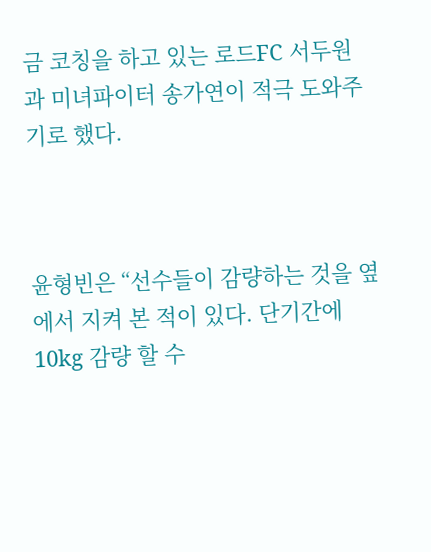금 코칭을 하고 있는 로드FC 서두원과 미녀파이터 송가연이 적극 도와주기로 했다.



윤형빈은 “선수들이 감량하는 것을 옆에서 지켜 본 적이 있다. 단기간에 10kg 감량 할 수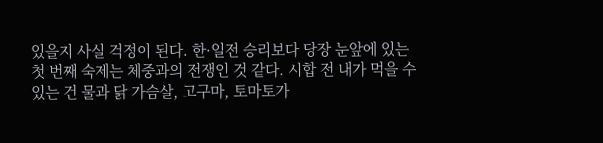있을지 사실 걱정이 된다. 한·일전 승리보다 당장 눈앞에 있는 첫 번째 숙제는 체중과의 전쟁인 것 같다. 시합 전 내가 먹을 수 있는 건 물과 닭 가슴살, 고구마, 토마토가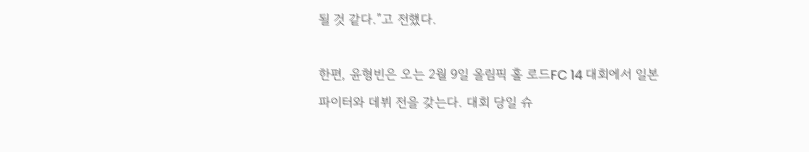될 것 같다.”고 전했다.

한편, 윤형빈은 오는 2월 9일 올림픽 홀 로드FC 14 대회에서 일본 파이터와 데뷔 전을 갖는다. 대회 당일 슈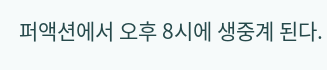퍼액션에서 오후 8시에 생중계 된다.